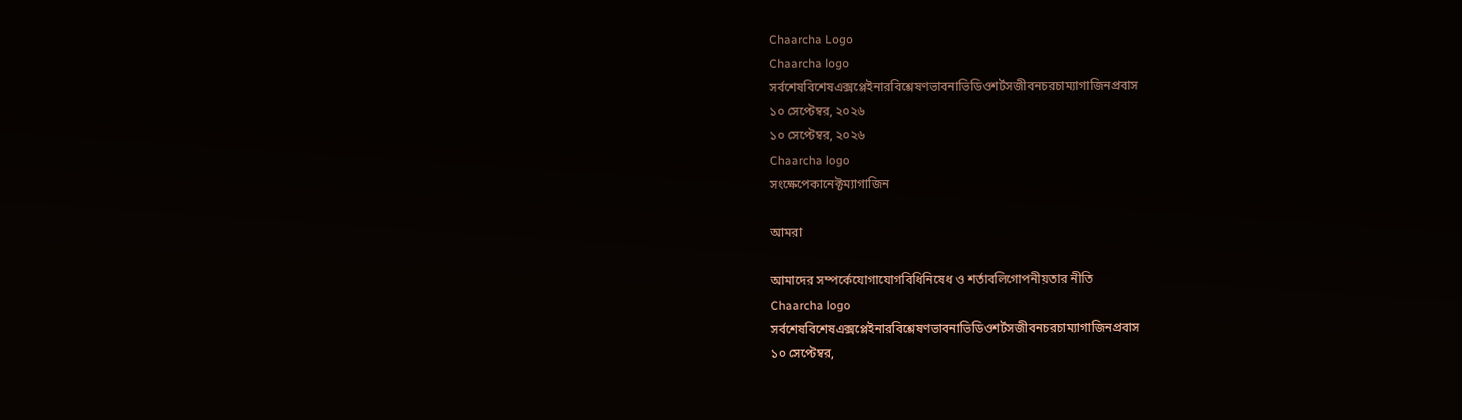Chaarcha Logo
Chaarcha logo
সর্বশেষবিশেষএক্সপ্লেইনারবিশ্লেষণভাবনাভিডিওশর্টসজীবনচরচাম্যাগাজিনপ্রবাস
১০ সেপ্টেম্বর, ২০২৬
১০ সেপ্টেম্বর, ২০২৬
Chaarcha logo
সংক্ষেপেকানেক্টম্যাগাজিন

আমরা

আমাদের সম্পর্কেযোগাযোগবিধিনিষেধ ও শর্তাবলিগোপনীয়তার নীতি
Chaarcha logo
সর্বশেষবিশেষএক্সপ্লেইনারবিশ্লেষণভাবনাভিডিওশর্টসজীবনচরচাম্যাগাজিনপ্রবাস
১০ সেপ্টেম্বর,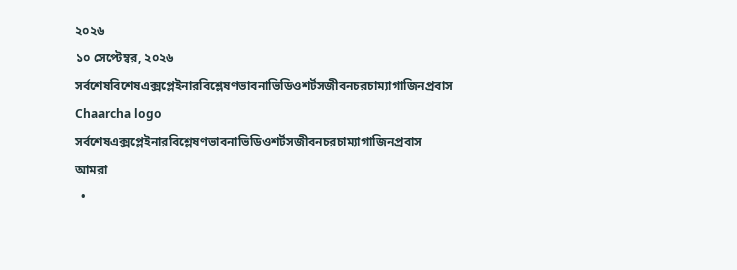২০২৬
১০ সেপ্টেম্বর, ২০২৬
সর্বশেষবিশেষএক্সপ্লেইনারবিশ্লেষণভাবনাভিডিওশর্টসজীবনচরচাম্যাগাজিনপ্রবাস
Chaarcha logo
সর্বশেষএক্সপ্লেইনারবিশ্লেষণভাবনাভিডিওশর্টসজীবনচরচাম্যাগাজিনপ্রবাস
আমরা
  •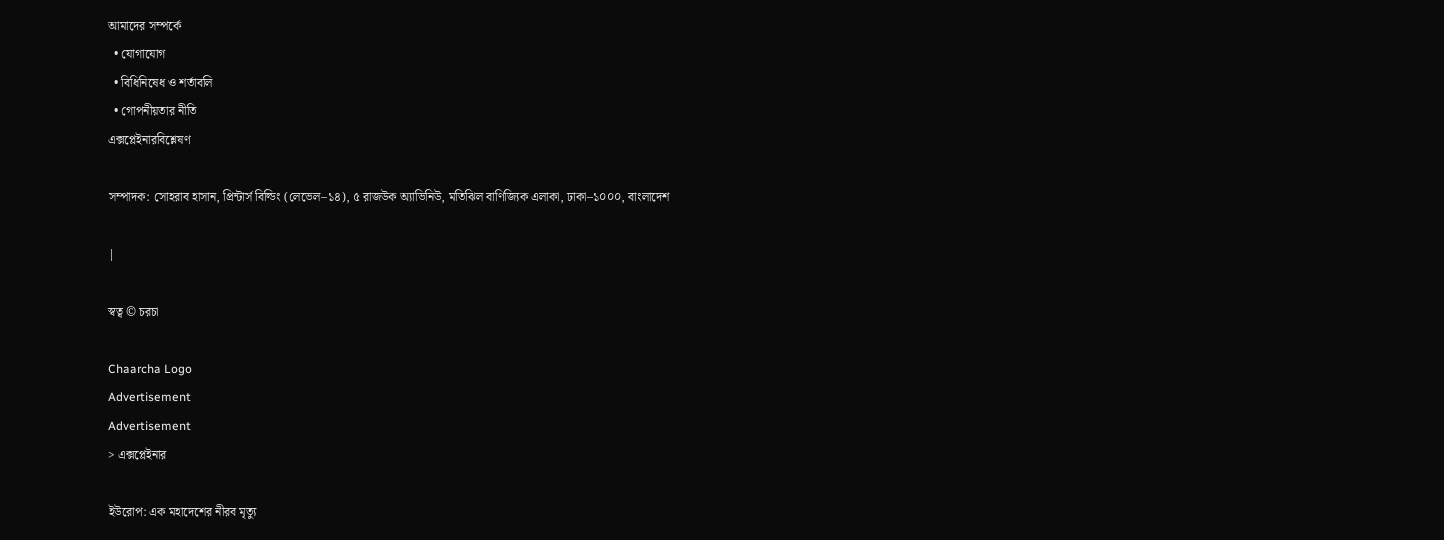আমাদের সম্পর্কে
  • যোগাযোগ
  • বিধিনিষেধ ও শর্তাবলি
  • গোপনীয়তার নীতি
এক্সপ্লেইনারবিশ্লেষণ

সম্পাদক: সোহরাব হাসান, প্রিন্টার্স বিল্ডিং (লেভেল–১৪), ৫ রাজউক অ্যাভিনিউ, মতিঝিল বাণিজ্যিক এলাকা, ঢাকা–১০০০, বাংলাদেশ

|

স্বত্ব © চরচা

Chaarcha Logo
Advertisement
Advertisement
> এক্সপ্লেইনার

ইউরোপ: এক মহাদেশের নীরব মৃত্যু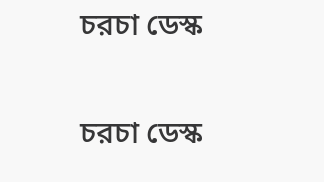চরচা ডেস্ক

চরচা ডেস্ক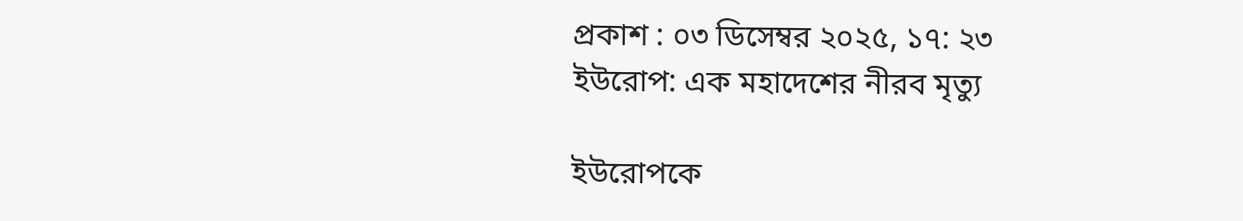প্রকাশ : ০৩ ডিসেম্বর ২০২৫, ১৭: ২৩
ইউরোপ: এক মহাদেশের নীরব মৃত্যু

ইউরোপকে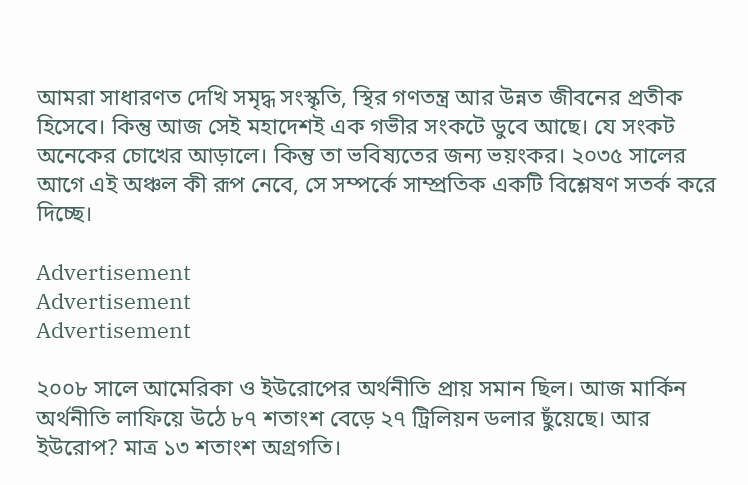আমরা সাধারণত দেখি সমৃদ্ধ সংস্কৃতি, স্থির গণতন্ত্র আর উন্নত জীবনের প্রতীক হিসেবে। কিন্তু আজ সেই মহাদেশই এক গভীর সংকটে ডুবে আছে। যে সংকট অনেকের চোখের আড়ালে। কিন্তু তা ভবিষ্যতের জন্য ভয়ংকর। ২০৩৫ সালের আগে এই অঞ্চল কী রূপ নেবে, সে সম্পর্কে সাম্প্রতিক একটি বিশ্লেষণ সতর্ক করে দিচ্ছে।

Advertisement
Advertisement
Advertisement

২০০৮ সালে আমেরিকা ও ইউরোপের অর্থনীতি প্রায় সমান ছিল। আজ মার্কিন অর্থনীতি লাফিয়ে উঠে ৮৭ শতাংশ বেড়ে ২৭ ট্রিলিয়ন ডলার ছুঁয়েছে। আর ইউরোপ? মাত্র ১৩ শতাংশ অগ্রগতি।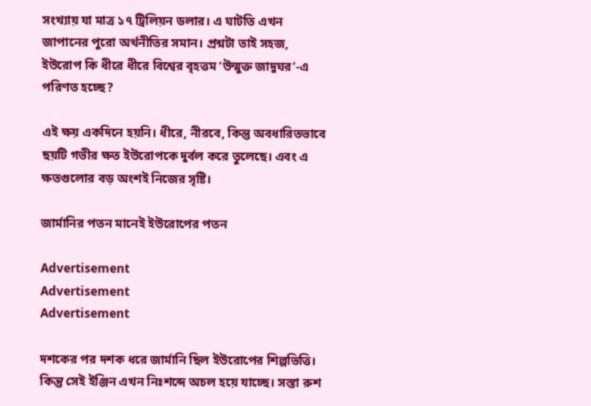সংখ্যায় যা মাত্র ১৭ ট্রিলিয়ন ডলার। এ ঘাটতি এখন জাপানের পুরো অর্থনীতির সমান। প্রশ্নটা তাই সহজ, ইউরোপ কি ধীরে ধীরে বিশ্বের বৃহত্তম ‘উন্মুক্ত জাদুঘর’-এ পরিণত হচ্ছে?

এই ক্ষয় একদিনে হয়নি। ধীরে, নীরবে, কিন্তু অবধারিতভাবে ছয়টি গভীর ক্ষত ইউরোপকে দুর্বল করে তুলেছে। এবং এ ক্ষতগুলোর বড় অংশই নিজের সৃষ্টি।

জার্মানির পতন মানেই ইউরোপের পতন

Advertisement
Advertisement
Advertisement

দশকের পর দশক ধরে জার্মানি ছিল ইউরোপের শিল্পভিত্তি। কিন্তু সেই ইঞ্জিন এখন নিঃশব্দে অচল হয়ে যাচ্ছে। সস্তা রুশ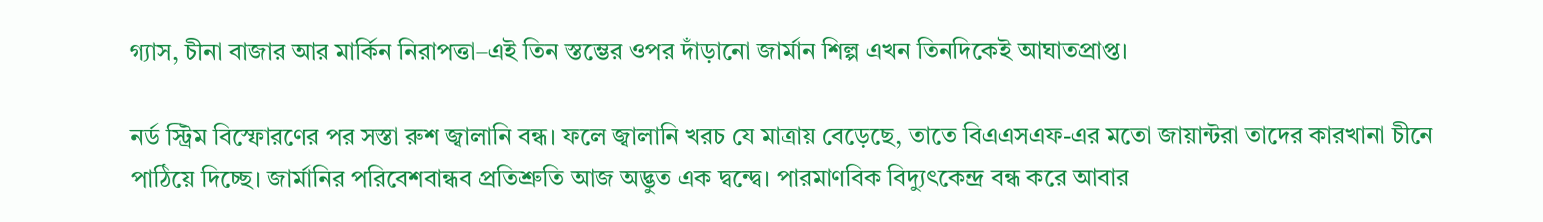গ্যাস, চীনা বাজার আর মার্কিন নিরাপত্তা–এই তিন স্তম্ভের ওপর দাঁড়ানো জার্মান শিল্প এখন তিনদিকেই আঘাতপ্রাপ্ত।

নর্ড স্ট্রিম বিস্ফোরণের পর সস্তা রুশ জ্বালানি বন্ধ। ফলে জ্বালানি খরচ যে মাত্রায় বেড়েছে, তাতে বিএএসএফ-এর মতো জায়ান্টরা তাদের কারখানা চীনে পাঠিয়ে দিচ্ছে। জার্মানির পরিবেশবান্ধব প্রতিশ্রুতি আজ অদ্ভুত এক দ্বন্দ্বে। পারমাণবিক বিদ্যুৎকেন্দ্র বন্ধ করে আবার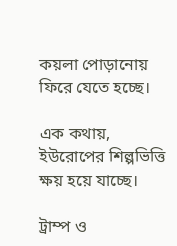কয়লা পোড়ানোয় ফিরে যেতে হচ্ছে।

এক কথায়, ইউরোপের শিল্পভিত্তি ক্ষয় হয়ে যাচ্ছে।

ট্রাম্প ও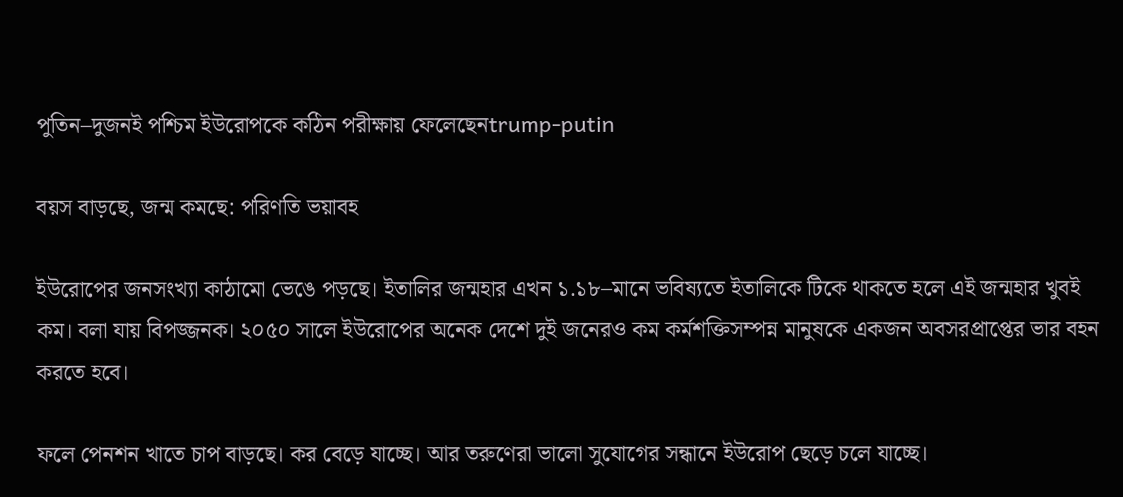পুতিন–দুজনই পশ্চিম ইউরোপকে কঠিন পরীক্ষায় ফেলেছেনtrump-putin

বয়স বাড়ছে, জন্ম কমছে: পরিণতি ভয়াবহ

ইউরোপের জনসংখ্যা কাঠামো ভেঙে পড়ছে। ইতালির জন্মহার এখন ১.১৮–মানে ভবিষ্যতে ইতালিকে টিকে থাকতে হলে এই জন্মহার খুবই কম। বলা যায় বিপজ্জনক। ২০৫০ সালে ইউরোপের অনেক দেশে দুই জনেরও কম কর্মশক্তিসম্পন্ন মানুষকে একজন অবসরপ্রাপ্তের ভার বহন করতে হবে।

ফলে পেনশন খাতে চাপ বাড়ছে। কর বেড়ে যাচ্ছে। আর তরুণেরা ভালো সুযোগের সন্ধানে ইউরোপ ছেড়ে চলে যাচ্ছে।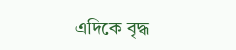এদিকে বৃদ্ধ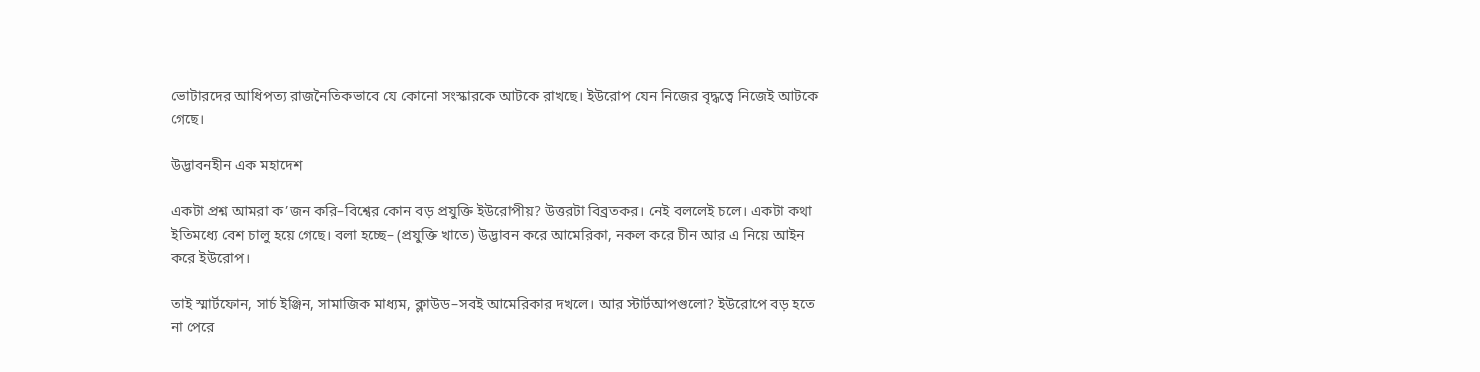ভোটারদের আধিপত্য রাজনৈতিকভাবে যে কোনো সংস্কারকে আটকে রাখছে। ইউরোপ যেন নিজের বৃদ্ধত্বে নিজেই আটকে গেছে।

উদ্ভাবনহীন এক মহাদেশ

একটা প্রশ্ন আমরা ক’জন করি–বিশ্বের কোন বড় প্রযুক্তি ইউরোপীয়? উত্তরটা বিব্রতকর। নেই বললেই চলে। একটা কথা ইতিমধ্যে বেশ চালু হয়ে গেছে। বলা হচ্ছে– (প্রযুক্তি খাতে) উদ্ভাবন করে আমেরিকা, নকল করে চীন আর এ নিয়ে আইন করে ইউরোপ।

তাই স্মার্টফোন, সার্চ ইঞ্জিন, সামাজিক মাধ্যম, ক্লাউড–সবই আমেরিকার দখলে। আর স্টার্টআপগুলো? ইউরোপে বড় হতে না পেরে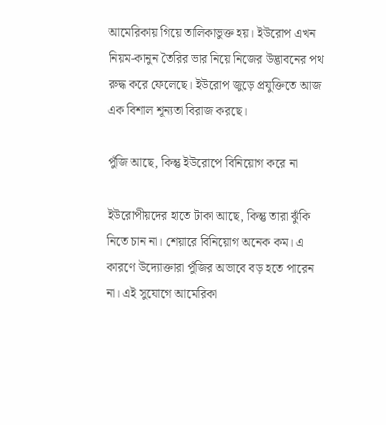আমেরিকায় গিয়ে তালিকাভুক্ত হয়। ইউরোপ এখন নিয়ম-কানুন তৈরির ভার নিয়ে নিজের উদ্ভাবনের পথ রুদ্ধ করে ফেলেছে। ইউরোপ জুড়ে প্রযুক্তিতে আজ এক বিশাল শূন্যতা বিরাজ করছে।

পুঁজি আছে, কিন্তু ইউরোপে বিনিয়োগ করে না

ইউরোপীয়দের হাতে টাকা আছে, কিন্তু তারা ঝুঁকি নিতে চান না। শেয়ারে বিনিয়োগ অনেক কম। এ কারণে উদ্যোক্তারা পুঁজির অভাবে বড় হতে পারেন না। এই সুযোগে আমেরিকা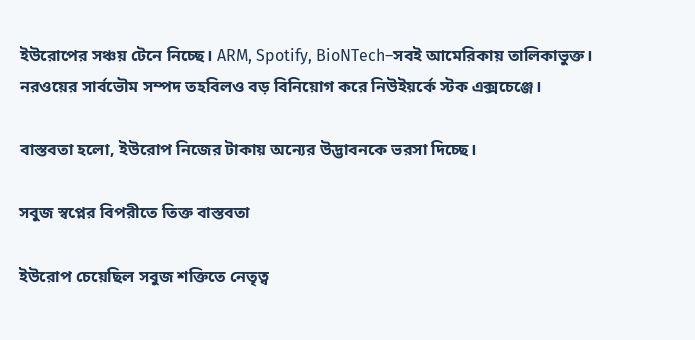ইউরোপের সঞ্চয় টেনে নিচ্ছে। ARM, Spotify, BioNTech–সবই আমেরিকায় তালিকাভুক্ত। নরওয়ের সার্বভৌম সম্পদ তহবিলও বড় বিনিয়োগ করে নিউইয়র্কে স্টক এক্সচেঞ্জে।

বাস্তবতা হলো, ইউরোপ নিজের টাকায় অন্যের উদ্ভাবনকে ভরসা দিচ্ছে।

সবুজ স্বপ্নের বিপরীতে তিক্ত বাস্তবতা

ইউরোপ চেয়েছিল সবুজ শক্তিতে নেতৃত্ব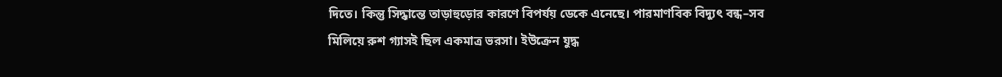দিতে। কিন্তু সিদ্ধান্তে তাড়াহুড়োর কারণে বিপর্যয় ডেকে এনেছে। পারমাণবিক বিদ্যুৎ বন্ধ–সব মিলিয়ে রুশ গ্যাসই ছিল একমাত্র ভরসা। ইউক্রেন যুদ্ধ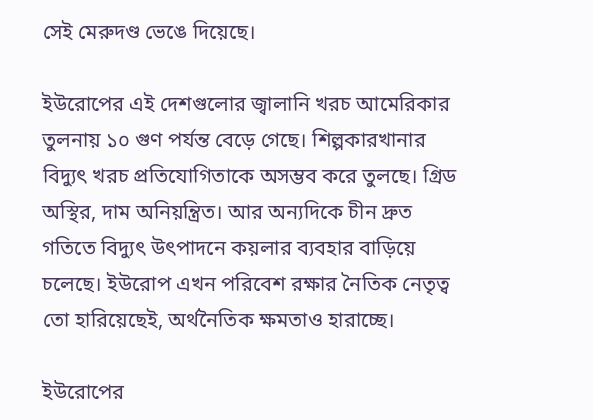সেই মেরুদণ্ড ভেঙে দিয়েছে।

ইউরোপের এই দেশগুলোর জ্বালানি খরচ আমেরিকার তুলনায় ১০ গুণ পর্যন্ত বেড়ে গেছে। শিল্পকারখানার বিদ্যুৎ খরচ প্রতিযোগিতাকে অসম্ভব করে তুলছে। গ্রিড অস্থির, দাম অনিয়ন্ত্রিত। আর অন্যদিকে চীন দ্রুত গতিতে বিদ্যুৎ উৎপাদনে কয়লার ব্যবহার বাড়িয়ে চলেছে। ইউরোপ এখন পরিবেশ রক্ষার নৈতিক নেতৃত্ব তো হারিয়েছেই, অর্থনৈতিক ক্ষমতাও হারাচ্ছে।

ইউরোপের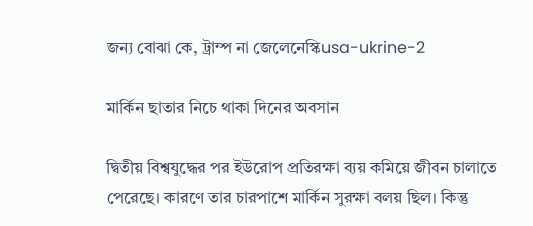জন্য বোঝা কে, ট্রাম্প না জেলেনেস্কিusa-ukrine-2

মার্কিন ছাতার নিচে থাকা দিনের অবসান

দ্বিতীয় বিশ্বযুদ্ধের পর ইউরোপ প্রতিরক্ষা ব্যয় কমিয়ে জীবন চালাতে পেরেছে। কারণে তার চারপাশে মার্কিন সুরক্ষা বলয় ছিল। কিন্তু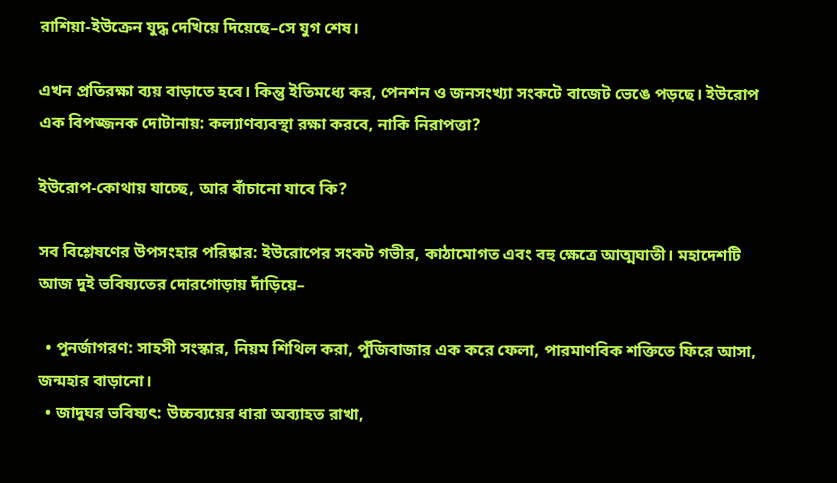রাশিয়া-ইউক্রেন যুদ্ধ দেখিয়ে দিয়েছে–সে যুগ শেষ।

এখন প্রতিরক্ষা ব্যয় বাড়াতে হবে। কিন্তু ইতিমধ্যে কর, পেনশন ও জনসংখ্যা সংকটে বাজেট ভেঙে পড়ছে। ইউরোপ এক বিপজ্জনক দোটানায়: কল্যাণব্যবস্থা রক্ষা করবে, নাকি নিরাপত্তা?

ইউরোপ-কোথায় যাচ্ছে, আর বাঁচানো যাবে কি?

সব বিশ্লেষণের উপসংহার পরিষ্কার: ইউরোপের সংকট গভীর, কাঠামোগত এবং বহু ক্ষেত্রে আত্মঘাতী। মহাদেশটি আজ দুই ভবিষ্যতের দোরগোড়ায় দাঁড়িয়ে–

  • পুনর্জাগরণ: সাহসী সংস্কার, নিয়ম শিথিল করা, পুঁজিবাজার এক করে ফেলা, পারমাণবিক শক্তিতে ফিরে আসা, জন্মহার বাড়ানো।
  • জাদুঘর ভবিষ্যৎ: উচ্চব্যয়ের ধারা অব্যাহত রাখা,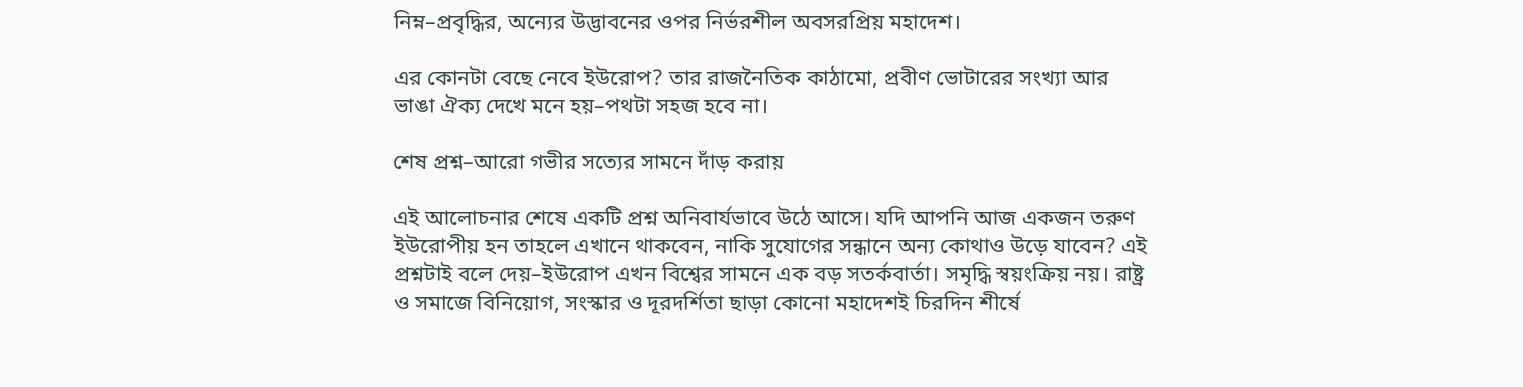নিম্ন–প্রবৃদ্ধির, অন্যের উদ্ভাবনের ওপর নির্ভরশীল অবসরপ্রিয় মহাদেশ।

এর কোনটা বেছে নেবে ইউরোপ? তার রাজনৈতিক কাঠামো, প্রবীণ ভোটারের সংখ্যা আর ভাঙা ঐক্য দেখে মনে হয়–পথটা সহজ হবে না।

শেষ প্রশ্ন–আরো গভীর সত্যের সামনে দাঁড় করায়

এই আলোচনার শেষে একটি প্রশ্ন অনিবার্যভাবে উঠে আসে। যদি আপনি আজ একজন তরুণ ইউরোপীয় হন তাহলে এখানে থাকবেন, নাকি সুযোগের সন্ধানে অন্য কোথাও উড়ে যাবেন? এই প্রশ্নটাই বলে দেয়–ইউরোপ এখন বিশ্বের সামনে এক বড় সতর্কবার্তা। সমৃদ্ধি স্বয়ংক্রিয় নয়। রাষ্ট্র ও সমাজে বিনিয়োগ, সংস্কার ও দূরদর্শিতা ছাড়া কোনো মহাদেশই চিরদিন শীর্ষে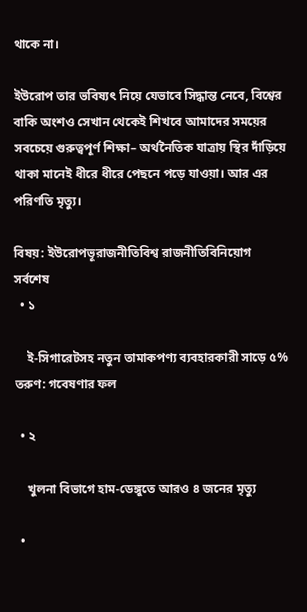থাকে না।

ইউরোপ তার ভবিষ্যৎ নিয়ে যেভাবে সিদ্ধান্ত নেবে, বিশ্বের বাকি অংশও সেখান থেকেই শিখবে আমাদের সময়ের সবচেয়ে গুরুত্বপূর্ণ শিক্ষা– অর্থনৈতিক যাত্রায় স্থির দাঁড়িয়ে থাকা মানেই ধীরে ধীরে পেছনে পড়ে যাওয়া। আর এর পরিণতি মৃত্যু।

বিষয়: ইউরোপভূরাজনীতিবিশ্ব রাজনীতিবিনিয়োগ
সর্বশেষ
  • ১

    ই-সিগারেটসহ নতুন তামাকপণ্য ব্যবহারকারী সাড়ে ৫% তরুণ: গবেষণার ফল

  • ২

    খুলনা বিভাগে হাম-ডেঙ্গুতে আরও ৪ জনের মৃত্যু

  •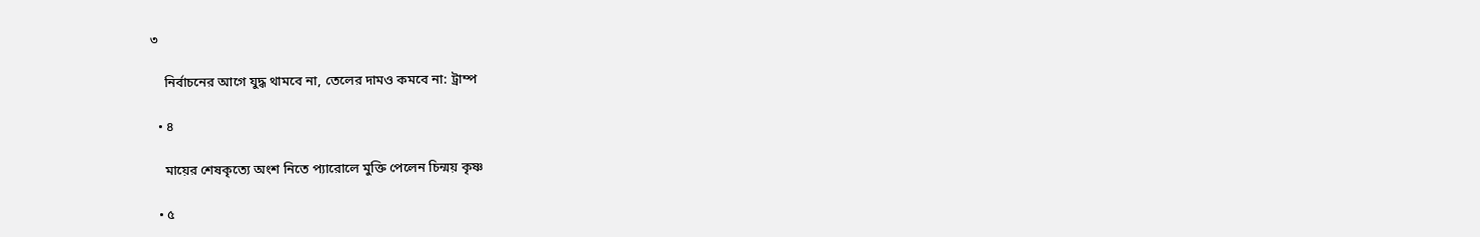৩

    নির্বাচনের আগে যুদ্ধ থামবে না, তেলের দামও কমবে না: ট্রাম্প

  • ৪

    মায়ের শেষকৃত্যে অংশ নিতে প্যারোলে মুক্তি পেলেন চিন্ময় কৃষ্ণ

  • ৫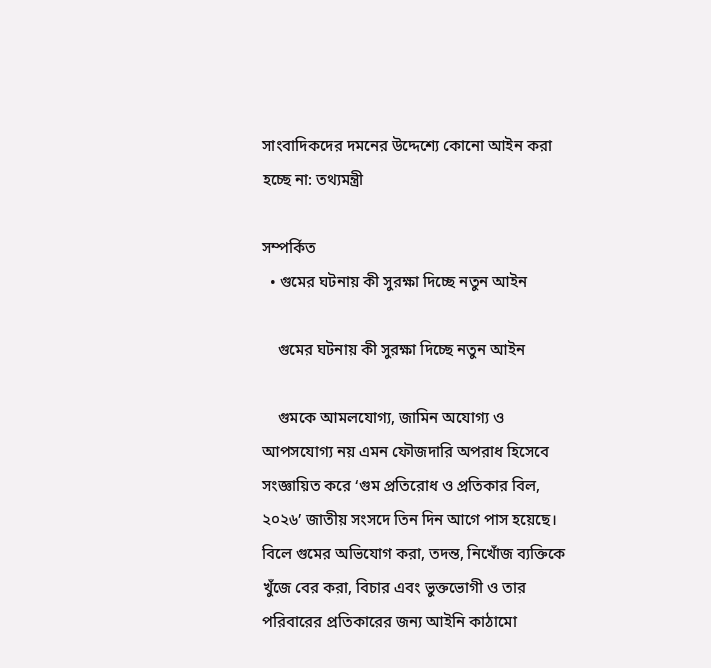সাংবাদিকদের দমনের উদ্দেশ্যে কোনো আইন করা হচ্ছে না: তথ্যমন্ত্রী

সম্পর্কিত
  • গুমের ঘটনায় কী সুরক্ষা দিচ্ছে নতুন আইন

    গুমের ঘটনায় কী সুরক্ষা দিচ্ছে নতুন আইন

    গুমকে আমলযোগ্য, জামিন অযোগ্য ও আপসযোগ্য নয় এমন ফৌজদারি অপরাধ হিসেবে সংজ্ঞায়িত করে ‘গুম প্রতিরোধ ও প্রতিকার বিল, ২০২৬’ জাতীয় সংসদে তিন দিন আগে পাস হয়েছে। বিলে গুমের অভিযোগ করা, তদন্ত, নিখোঁজ ব্যক্তিকে খুঁজে বের করা, বিচার এবং ভুক্তভোগী ও তার পরিবারের প্রতিকারের জন্য আইনি কাঠামো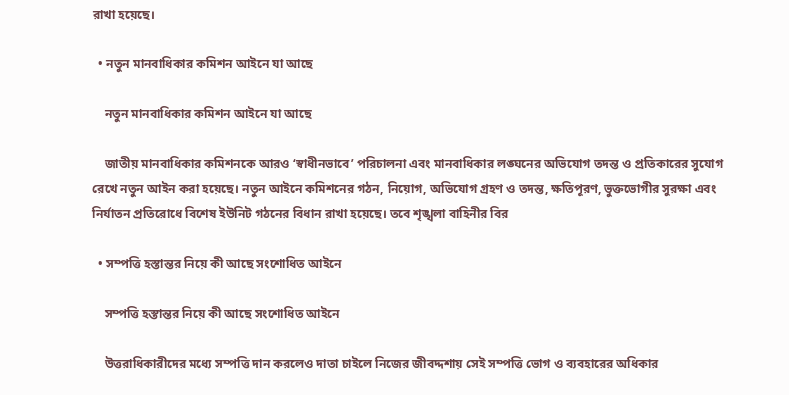রাখা হয়েছে।

  • নতুন মানবাধিকার কমিশন আইনে যা আছে

    নতুন মানবাধিকার কমিশন আইনে যা আছে

    জাতীয় মানবাধিকার কমিশনকে আরও ‘স্বাধীনভাবে’ পরিচালনা এবং মানবাধিকার লঙ্ঘনের অভিযোগ তদন্ত ও প্রতিকারের সুযোগ রেখে নতুন আইন করা হয়েছে। নতুন আইনে কমিশনের গঠন, নিয়োগ, অভিযোগ গ্রহণ ও তদন্ত, ক্ষতিপূরণ, ভুক্তভোগীর সুরক্ষা এবং নির্যাতন প্রতিরোধে বিশেষ ইউনিট গঠনের বিধান রাখা হয়েছে। তবে শৃঙ্খলা বাহিনীর বির

  • সম্পত্তি হস্তান্তর নিয়ে কী আছে সংশোধিত আইনে

    সম্পত্তি হস্তান্তর নিয়ে কী আছে সংশোধিত আইনে

    উত্তরাধিকারীদের মধ্যে সম্পত্তি দান করলেও দাতা চাইলে নিজের জীবদ্দশায় সেই সম্পত্তি ভোগ ও ব্যবহারের অধিকার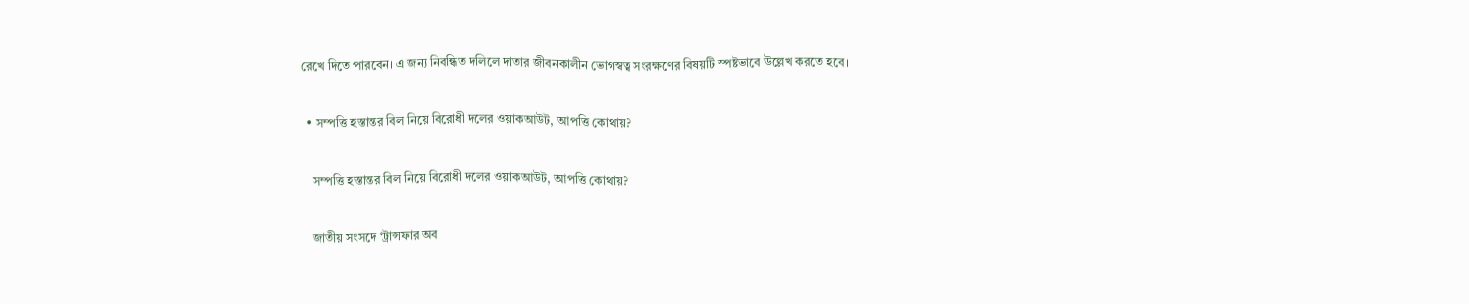রেখে দিতে পারবেন। এ জন্য নিবন্ধিত দলিলে দাতার জীবনকালীন ভোগস্বত্ব সংরক্ষণের বিষয়টি স্পষ্টভাবে উল্লেখ করতে হবে।

  • সম্পত্তি হস্তান্তর বিল নিয়ে বিরোধী দলের ওয়াকআউট, আপত্তি কোথায়?

    সম্পত্তি হস্তান্তর বিল নিয়ে বিরোধী দলের ওয়াকআউট, আপত্তি কোথায়?

    জাতীয় সংসদে ‘ট্রান্সফার অব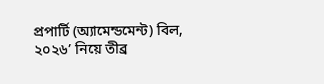প্রপার্টি (অ্যামেন্ডমেন্ট) বিল, ২০২৬’ নিয়ে তীব্র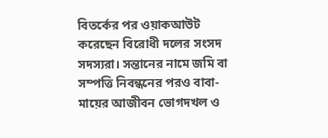বিতর্কের পর ওয়াকআউট করেছেন বিরোধী দলের সংসদ সদস্যরা। সন্তানের নামে জমি বা সম্পত্তি নিবন্ধনের পরও বাবা-মায়ের আজীবন ভোগদখল ও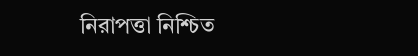নিরাপত্তা নিশ্চিত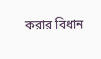করার বিধান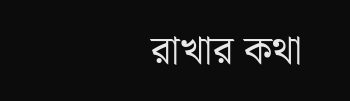রাখার কথা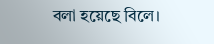বলা হয়েছে বিলে।